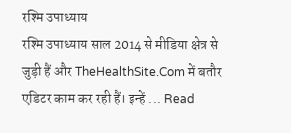रश्मि उपाध्याय
रश्मि उपाध्याय साल 2014 से मीडिया क्षेत्र से जुड़ी हैं और TheHealthSite.Com में बतौर एडिटर काम कर रही हैं। इन्हें ... Read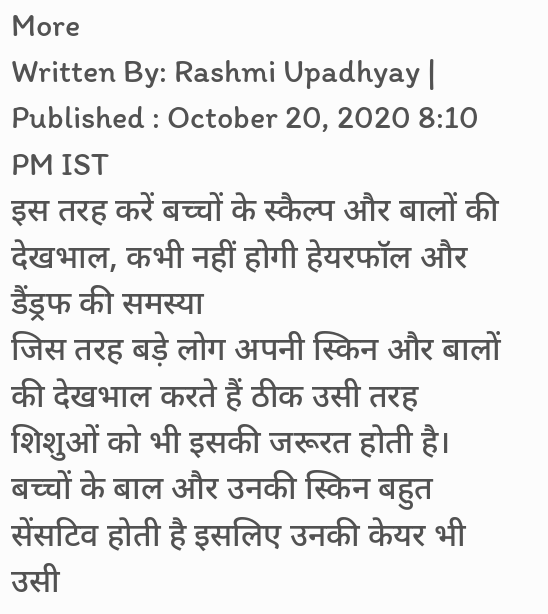More
Written By: Rashmi Upadhyay | Published : October 20, 2020 8:10 PM IST
इस तरह करें बच्चों के स्कैल्प और बालों की देखभाल, कभी नहीं होगी हेयरफॉल और डैंड्रफ की समस्या
जिस तरह बड़े लोग अपनी स्किन और बालों की देखभाल करते हैं ठीक उसी तरह शिशुओं को भी इसकी जरूरत होती है। बच्चों के बाल और उनकी स्किन बहुत सेंसटिव होती है इसलिए उनकी केयर भी उसी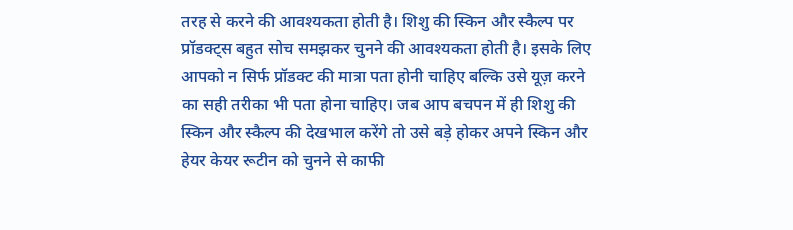तरह से करने की आवश्यकता होती है। शिशु की स्किन और स्कैल्प पर प्रॉडक्ट्स बहुत सोच समझकर चुनने की आवश्यकता होती है। इसके लिए आपको न सिर्फ प्रॉडक्ट की मात्रा पता होनी चाहिए बल्कि उसे यूज़ करने का सही तरीका भी पता होना चाहिए। जब आप बचपन में ही शिशु की स्किन और स्कैल्प की देखभाल करेंगे तो उसे बड़े होकर अपने स्किन और हेयर केयर रूटीन को चुनने से काफी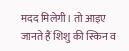मदद मिलेगी। तो आइए जानते हैं शिशु की स्किन व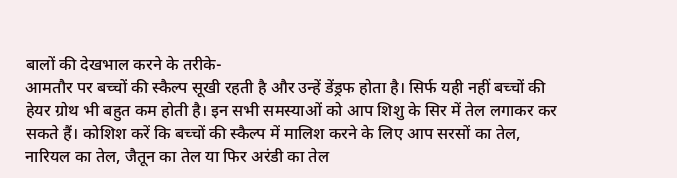बालों की देखभाल करने के तरीके-
आमतौर पर बच्चों की स्कैल्प सूखी रहती है और उन्हें डेंड्रफ होता है। सिर्फ यही नहीं बच्चों की हेयर ग्रोथ भी बहुत कम होती है। इन सभी समस्याओं को आप शिशु के सिर में तेल लगाकर कर सकते हैं। कोशिश करें कि बच्चों की स्कैल्प में मालिश करने के लिए आप सरसों का तेल, नारियल का तेल, जैतून का तेल या फिर अरंडी का तेल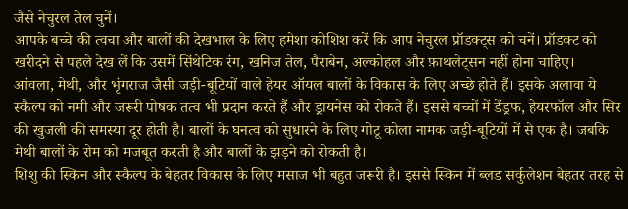जैसे नेचुरल तेल चुनें।
आपके बच्चे की त्वचा और बालों की देखभाल के लिए हमेशा कोशिश करें कि आप नेचुरल प्रॉडक्ट्स को चनें। प्रॉडक्ट को खरीदने से पहले देख लें कि उसमें सिंथेटिक रंग, खनिज तेल, पैराबेन, अल्कोहल और फ़ाथलेट्सन नहीं होना चाहिए।
आंवला, मेथी, और भृंगराज जैसी जड़ी-बूटियों वाले हेयर ऑयल बालों के विकास के लिए अच्छे होते हैं। इसके अलावा ये स्कैल्प को नमी और जरूरी पोषक तत्व भी प्रदान करते हैं और ड्रायनेस को रोकते हैं। इससे बच्चों में डेंड्रफ, हेयरफॉल और सिर की खुजली की समस्या दूर होती है। बालों के घनत्व को सुधारने के लिए गोटू कोला नामक जड़ी-बूटियों में से एक है। जबकि मेथी बालों के रोम को मजबूत करती है और बालों के झड़ने को रोकती है।
शिशु की स्किन और स्कैल्प के बेहतर विकास के लिए मसाज भी बहुत जरूरी है। इससे स्किन में ब्लड सर्कुलेशन बेहतर तरह से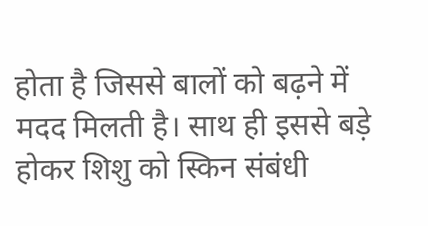होता है जिससे बालों को बढ़ने में मदद मिलती है। साथ ही इससे बड़े होकर शिशु को स्किन संबंधी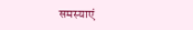समस्याएं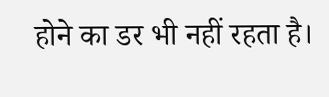होने का डर भी नहीं रहता है।